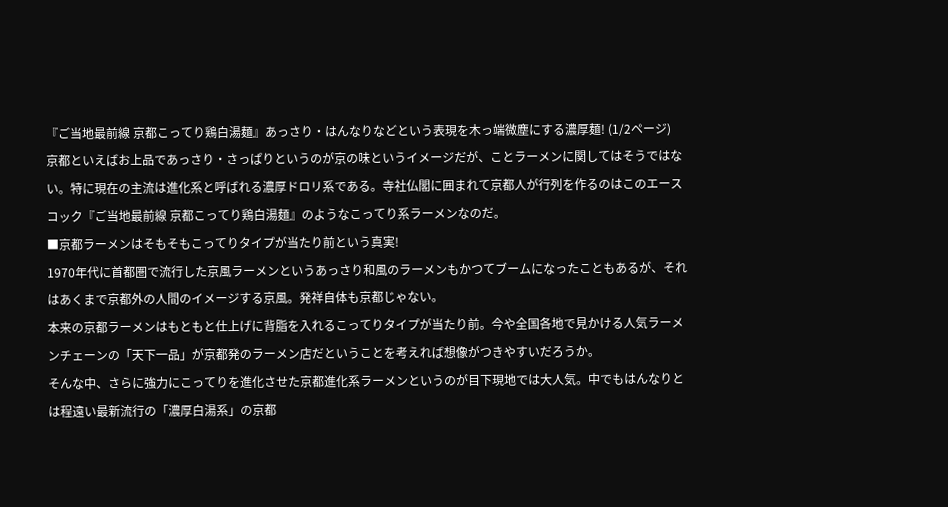『ご当地最前線 京都こってり鶏白湯麺』あっさり・はんなりなどという表現を木っ端微塵にする濃厚麺! (1/2ページ)
京都といえばお上品であっさり・さっぱりというのが京の味というイメージだが、ことラーメンに関してはそうではない。特に現在の主流は進化系と呼ばれる濃厚ドロリ系である。寺社仏閣に囲まれて京都人が行列を作るのはこのエースコック『ご当地最前線 京都こってり鶏白湯麺』のようなこってり系ラーメンなのだ。
■京都ラーメンはそもそもこってりタイプが当たり前という真実!
1970年代に首都圏で流行した京風ラーメンというあっさり和風のラーメンもかつてブームになったこともあるが、それはあくまで京都外の人間のイメージする京風。発祥自体も京都じゃない。
本来の京都ラーメンはもともと仕上げに背脂を入れるこってりタイプが当たり前。今や全国各地で見かける人気ラーメンチェーンの「天下一品」が京都発のラーメン店だということを考えれば想像がつきやすいだろうか。
そんな中、さらに強力にこってりを進化させた京都進化系ラーメンというのが目下現地では大人気。中でもはんなりとは程遠い最新流行の「濃厚白湯系」の京都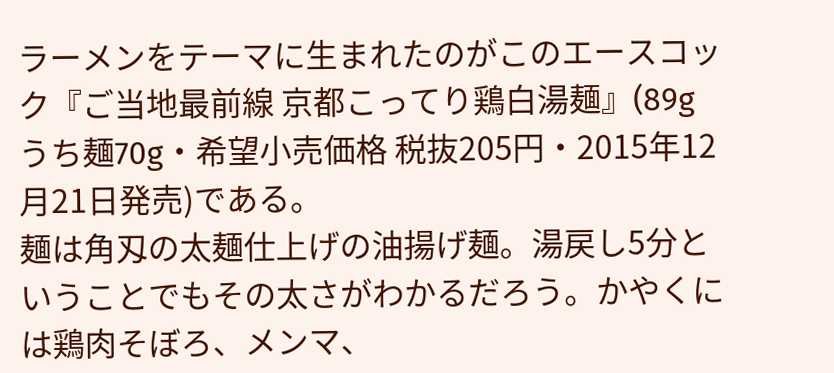ラーメンをテーマに生まれたのがこのエースコック『ご当地最前線 京都こってり鶏白湯麺』(89gうち麺70g・希望小売価格 税抜205円・2015年12月21日発売)である。
麺は角刄の太麺仕上げの油揚げ麺。湯戻し5分ということでもその太さがわかるだろう。かやくには鶏肉そぼろ、メンマ、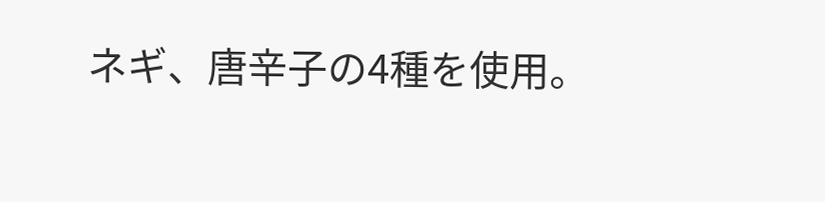ネギ、唐辛子の4種を使用。